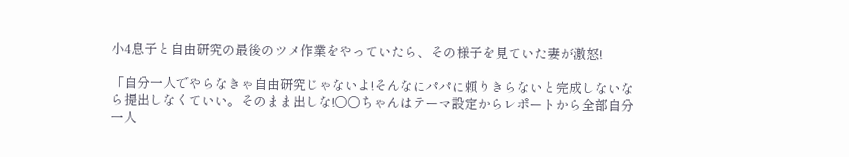小4息子と自由研究の最後のツメ作業をやっていたら、その様子を見ていた妻が激怒!

「自分一人でやらなきゃ自由研究じゃないよ!そんなにパパに頼りきらないと完成しないなら提出しなくていい。そのまま出しな!○○ちゃんはテーマ設定からレポートから全部自分一人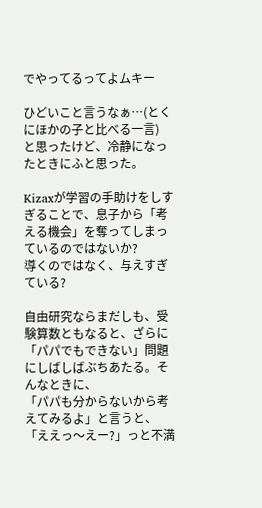でやってるってよムキー

ひどいこと言うなぁ…(とくにほかの子と比べる一言)
と思ったけど、冷静になったときにふと思った。

Kizaxが学習の手助けをしすぎることで、息子から「考える機会」を奪ってしまっているのではないか?
導くのではなく、与えすぎている?

自由研究ならまだしも、受験算数ともなると、ざらに「パパでもできない」問題にしばしばぶちあたる。そんなときに、
「パパも分からないから考えてみるよ」と言うと、
「ええっ〜えー?」っと不満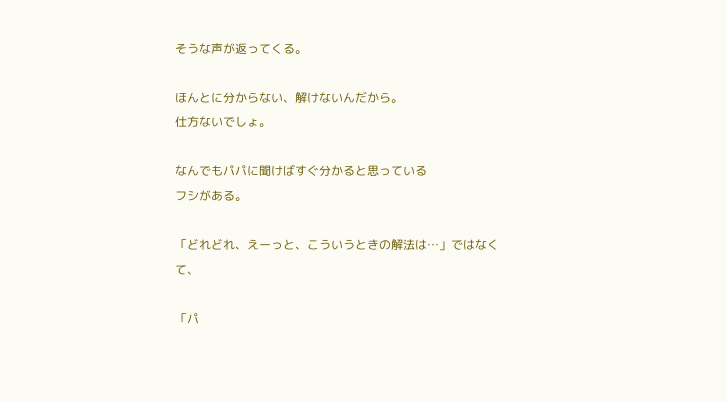そうな声が返ってくる。

ほんとに分からない、解けないんだから。
仕方ないでしょ。

なんでもパパに聞けばすぐ分かると思っている
フシがある。

「どれどれ、えーっと、こういうときの解法は…」ではなくて、

「パ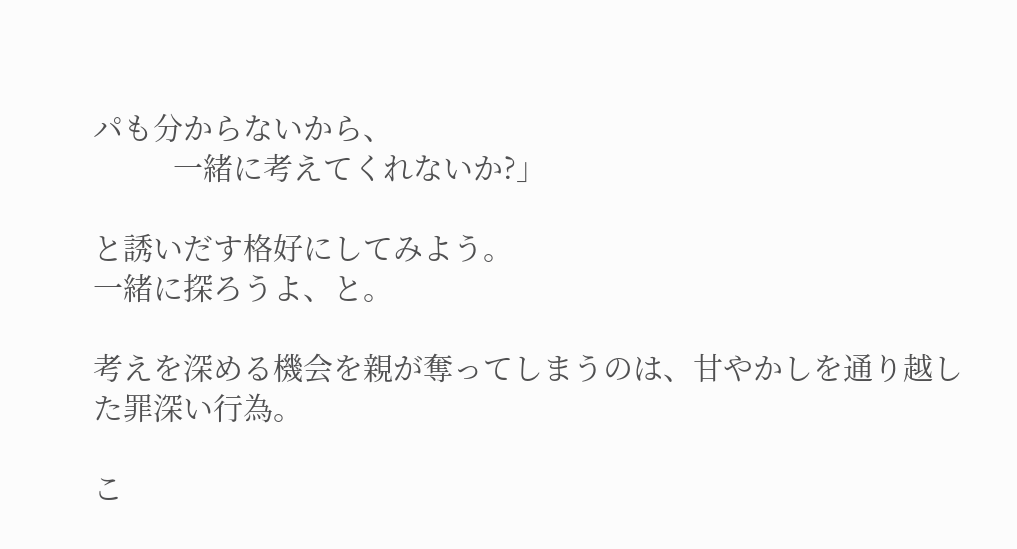パも分からないから、
          一緒に考えてくれないか?」

と誘いだす格好にしてみよう。
一緒に探ろうよ、と。

考えを深める機会を親が奪ってしまうのは、甘やかしを通り越した罪深い行為。

こ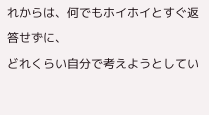れからは、何でもホイホイとすぐ返答せずに、
どれくらい自分で考えようとしてい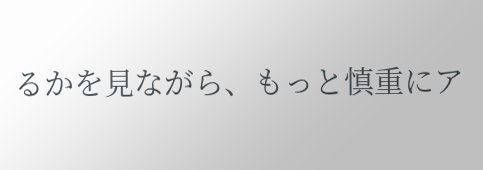るかを見ながら、もっと慎重にア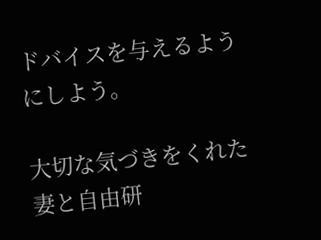ドバイスを与えるようにしよう。

大切な気づきをくれた妻と自由研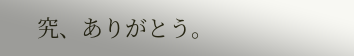究、ありがとう。